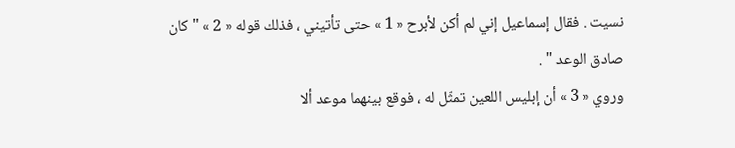نسيت . فقال إسماعيل إني لم أكن لأبرح « 1 » حتى تأتيني ، فذلك قوله « 2 » " كان صادق الوعد " .
وروي « 3 » أن إبليس اللعين تمثّل له ، فوقع بينهما موعد ألا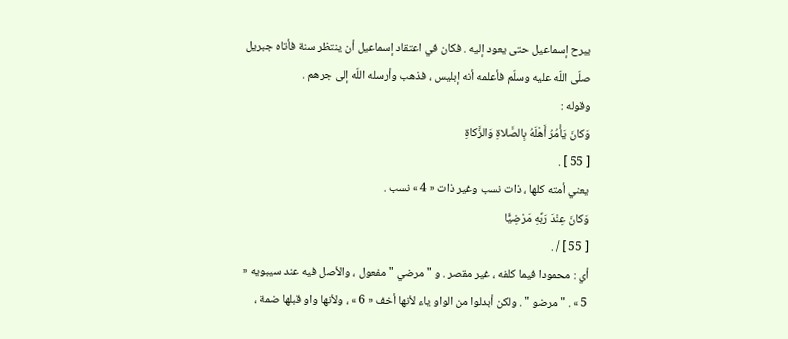يبرح إسماعيل حتى يعود إليه . فكان في اعتقاد إسماعيل أن ينتظر سنة فأتاه جبريل صلّى اللّه عليه وسلّم فأعلمه أنه إبليس ، فذهب وأرسله اللّه إلى جرهم .
وقوله :
وَكانَ يَأْمُرُ أَهْلَهُ بِالصَّلاةِ وَالزَّكاةِ
[ 55 ] .
يعني أمته كلها ، ذات نسب وغير ذات « 4 » نسب .
وَكانَ عِنْدَ رَبِّهِ مَرْضِيًّا
[ 55 ] / .
أي : محمودا فيما كلفه ، غير مقصر . و " مرضي " مفعول ، والأصل فيه عند سيبويه « 5 » . " مرضو " . ولكن أبدلوا من الواو ياء لأنها أخف « 6 » ، ولأنها واو قبلها ضمة ،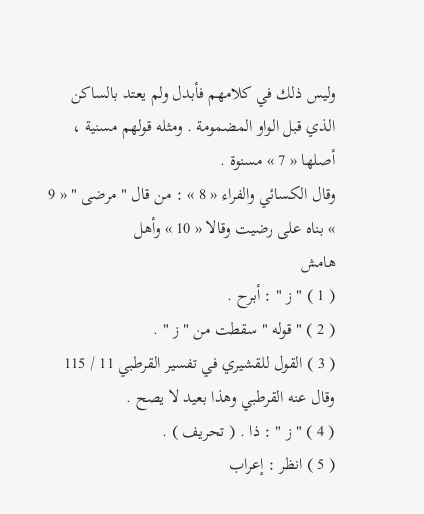وليس ذلك في كلامهم فأبدل ولم يعتد بالساكن الذي قبل الواو المضمومة . ومثله قولهم مسنية ، أصلها « 7 » مسنوة .
وقال الكسائي والفراء « 8 » : من قال " مرضى " « 9 » بناه على رضيت وقالا « 10 » وأهل
هامش
( 1 ) " ز " : أبرح .
( 2 ) " قوله " سقطت من " ز " .
( 3 ) القول للقشيري في تفسير القرطبي 11 / 115 وقال عنه القرطبي وهذا بعيد لا يصح .
( 4 ) " ز " : ذا . ( تحريف ) .
( 5 ) انظر : إعراب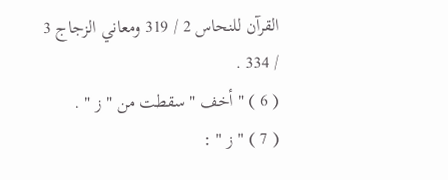القرآن للنحاس 2 / 319 ومعاني الزجاج 3 / 334 .
( 6 ) " أخف " سقطت من " ز " .
( 7 ) " ز " :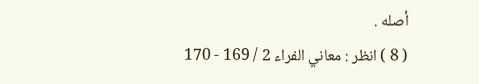أصله .
( 8 ) انظر : معاني الفراء 2 / 169 - 170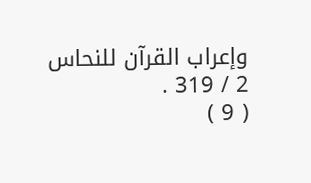وإعراب القرآن للنحاس 2 / 319 .
( 9 )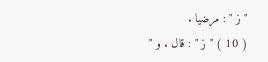" ز " : مرضيا .
( 10 ) " ز " : قال . و "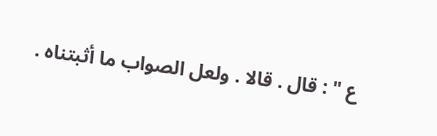ع " : قال . قالا . ولعل الصواب ما أثبتناه .